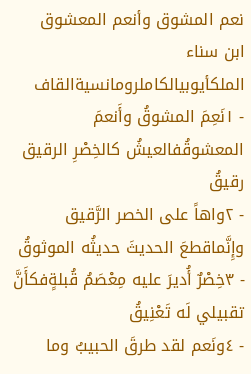نعم المشوق وأنعم المعشوق
ابن سناء الملكأيوبيالكاملرومانسيةالقاف
- ١نَعِمَ المشوقُ وأَنعمَ المعشوقُفالعيشُ كالخِصْرِ الرقيق رقيقُ
- ٢واهاً على الخصر الرَّقيق وإِنَّماقطعَ الحديثَ حديثُه الموثوقُ
- ٣خِصْرٌ أُديرَ عليه مِعْصَمُ قُبلةٍفكأَنَّ تقبيلي لَه تَعْنِيقُ
- ٤ونَعم لقد طرقَ الحبيبُ وما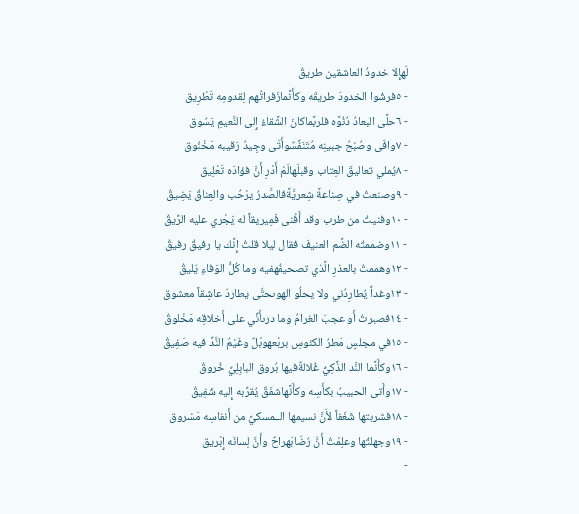لَهإِلا خدودُ العاشقين طريقُ
- ٥فرشُوا الخدودَ طريقَه وكأَنَّمازَفراتُهم لِقدومِه تَطْرِيق
- ٦حلَّى البعادُ دُنُوَّه فلربَّماكانَ الشَّقاءُ إِلى النَّعيمِ يَسُوق
- ٧وافَى وصُبْحُ جبينِه مُتَنَفِّسٌوأَتَى وجِيدُ رَقيبه مَخْنُوق
- ٨يُملي تعاليقَ العِتاب وقبلَهالَمْ أَدْرِ أَنَّ فؤادَه تَعْلِيق
- ٩وصنعتُ في صِناعةً شِعريَّةًفالصَّدرُ يرْحُب والعِناقُ يَضِيقُ
- ١٠وفنيتُ من طرب وقد أَفْنى فَمِيريقاً له يَجْري عليه الرِّيقُ
- ١١وضممتُه الضَّم العنيفَ فقال ليلا قلتُ إِنَّك يا رفيقُ رفيقُ
- ١٢وهممتُ بالعذرِ الَّذي تصحيفُهفيه وما كُلُّ الوَفاءِ يَليقُ
- ١٣وغداً يُطارِدُني ولا يحلُو الهوىحتَّى يطاردَ عاشِقاً معشوق
- ١٤فصبرتُ أَو عجبَ الغرامُ وما درىأَنِّي على أَخلاقِه مَخْلوقُ
- ١٥في مجلسٍ مَطرُ الكئوسِ بربْعهوبْلٌ وغَيْمُ النَّدِّ فيه صَفِيقُ
- ١٦وكأَنَّما النَّد الذَّكِيُّ غُلالةٌفيها بُروق البابِلِيِّ خُروقُ
- ١٧وأَتى الحبيبُ بكأَسِه وكأَنَّهاشفَقٌ يُقرِّبه إِليه شَفِيقُ
- ١٨فشربتها شَغَفاً لأَنَّ نسيمها الــمسكيَّ من أَنفاسِه مَسْروق
- ١٩وجهلتُها وعلِمْتُ أَنَّ رُضَابَهراحٌ وأَنَّ لِسانَه إِبْريق
-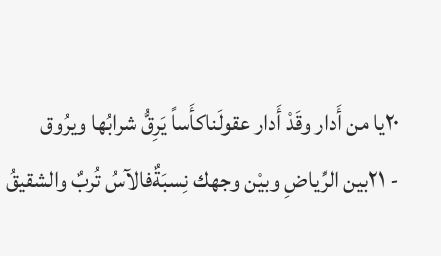٢٠يا من أَدار وقَدْ أَدار عقولَناكأَساً يَرِقُّ شرابُها ويرُوق
- ٢١بين الرِّياضِ وبيْن وجهك نِسبَةٌفالآسُ تُربٌ والشقيقُ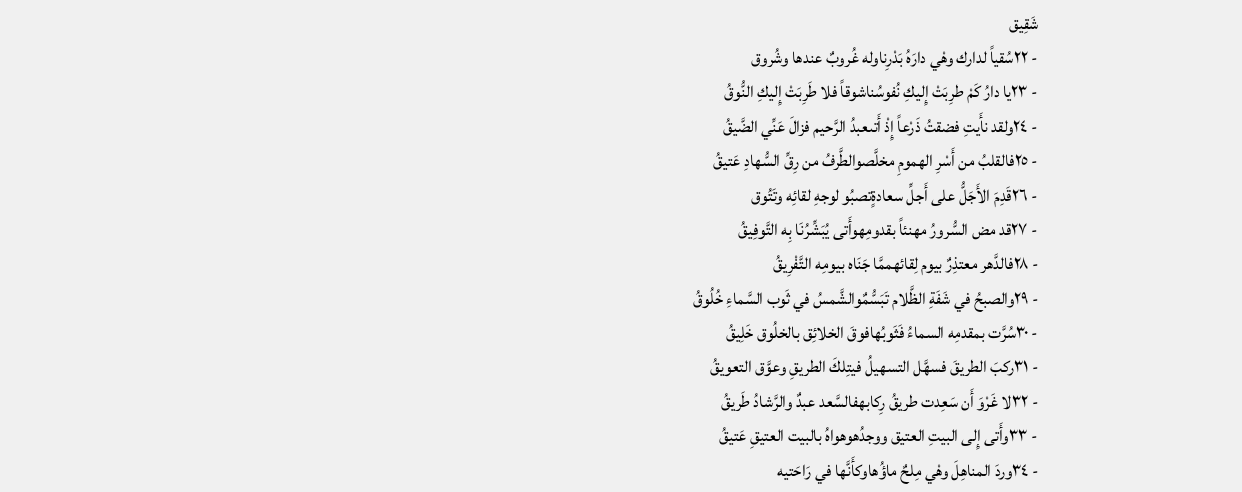شَقِيق
- ٢٢سُقياً لدارك وهْي دارَهُ بَدْرِناوله غُروبٌ عندها وشُروق
- ٢٣يا دارُ كَمْ طرِبَتْ إِليكِ نُفوسُناشوقاً فلا طَرِبَتْ إِليكِ النُّوقُ
- ٢٤ولقد نأَيتِ فضقتُ ذَرْعاً إِذْ أَتىعبدُ الرَّحيم فزالَ عَنِّي الضَّيقُ
- ٢٥فالقلبُ من أَسْرِ الهمومِ مخلَّصوالطَّرفُ من رِقِّ السُّهادِ عَتيقُ
- ٢٦قَدِمَ الأَجَلُّ على أَجلِّ سعادةٍتصبُو لوجهِ لقائِه وتَتُوق
- ٢٧قد مض السُّرورُ مهنئاً بقدومِهوأَتى يُبَشِّرُنَا بِه التَّوفِيقُ
- ٢٨فالدَّهر معتذِرٌ بيوم لِقائهممَّا جَنَاه بيومِه التَّفْرِيقُ
- ٢٩والصبحُ في شَفَةِ الظَّلام تَبَسُّمٌوالشَّمسُ في ثَوب السَّماءِ خُلُوقُ
- ٣٠سُرَّت بمقدمِه السماءُ فَثَوبُهافوقَ الخلائِق بالخلُوق خَلِيقُ
- ٣١ركبَ الطريقَ فسهَّل التسهيلُ فيتِلكَ الطريقِ وعوَّق التعويقُ
- ٣٢لا غَرْوَ أَن سَعِدت طريقُ رِكابهفالسَّعد عبدٌ والرَّشادُ طَريقُ
- ٣٣وأَتى إِلى البيتِ العتيق ووجدُهوهواهُ بالبيت العتيقِ عَتيقُ
- ٣٤وردَ المناهِلَ وهْي مِلحٌ ماؤُهاوكأَنَّها في رَاحَتيه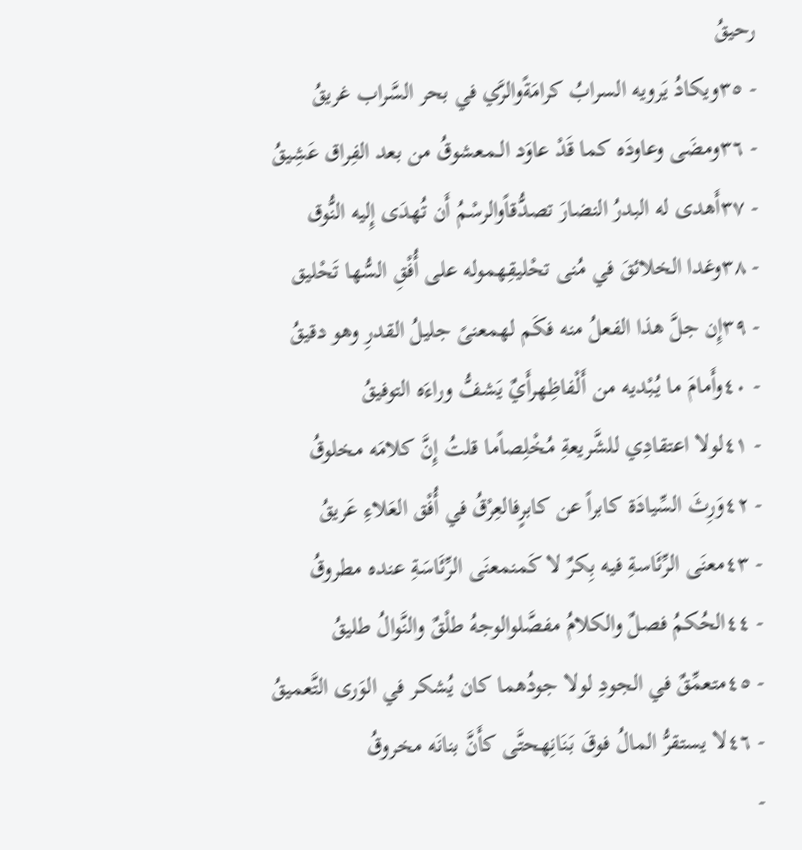رحيقُ
- ٣٥ويكادُ يَرويه السرابُ كرامَةًوالرَّي في بحر السَّراب غريقُ
- ٣٦ومضَى وعاودَه كما قَدْ عاوَد الــمعشوقُ من بعد الفِراق عَشِيقُ
- ٣٧أَهدى له البدرُ النضارَ تصدُّقاًوالرسْمُ أَن تُهدَى إِليه النُّوق
- ٣٨وغدا الخلائقَ في مُنى تحْليقِهموله على أُفْقِ السُّها تَحْليق
- ٣٩إِن جلَّ هذا الفعلُ منه فكَم لهمعنىً جليلُ القدرِ وهو دقيقُ
- ٤٠وأَمامَ ما يُبْديه من أَلْفاظِهرأَيٌ يَشفُّ وراءَه التوفيقُ
- ٤١لولا اعتقادِي للشَّريعةِ مُخْلِصاًما قلتُ إِنَّ كلامَه مخلوقُ
- ٤٢وَرِثَ السِّيادَة كابراً عن كابرٍفالعِرْقُ في أُفْق العَلاءِ عَريقُ
- ٤٣معنَى الرِّئَاسةِ فيه بِكرٌ لا كَمنمعنَى الرِّئَاسَةِ عنده مطروقُ
- ٤٤الحُكمُ فصلٌ والكلامُ مفصَّلوالوجهُ طلْقٌ والنَّوالُ طليقُ
- ٤٥متعمِّقٌ في الجودِ لولا جودُهما كان يُشكر في الوَرى التَّعميقُ
- ٤٦لا يستقرُّ المالُ فوقَ بَنَانِهحتَّى كأَنَّ بنانَه مخروقُ
-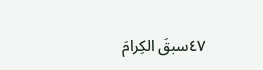٤٧سبقَ الكِرامَ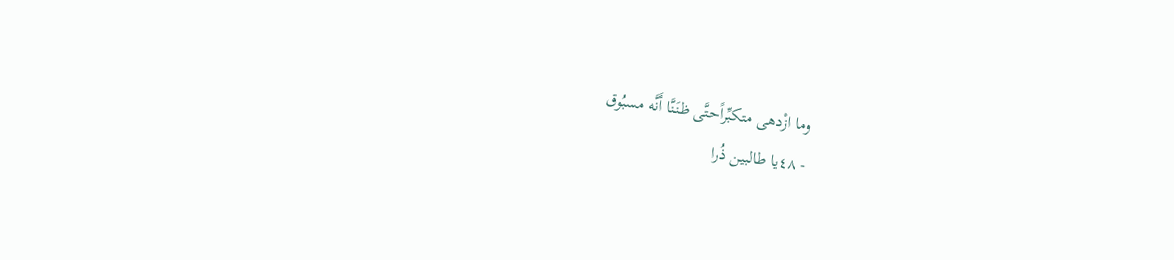وما ازْدهى متكبِّراًحتَّى ظنَنَّا أَنَّه مسبُوق
- ٤٨يا طالبين ذُرا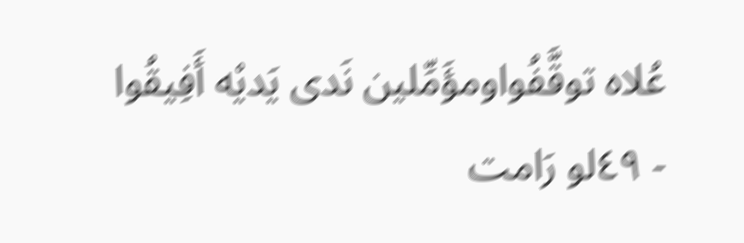عُلاه توقَّفُواومؤَمِّلين نَدى يَديْه أَفِيقُوا
- ٤٩لو رَامت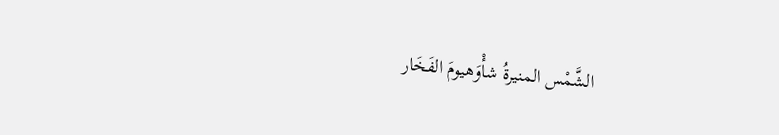الشَّمْس المنيرةُ شأْوَهيومَ الفَخَار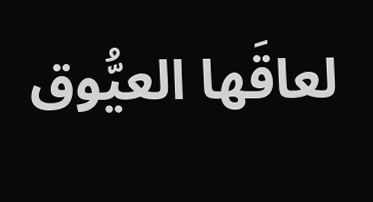لعاقَها العيُّوق